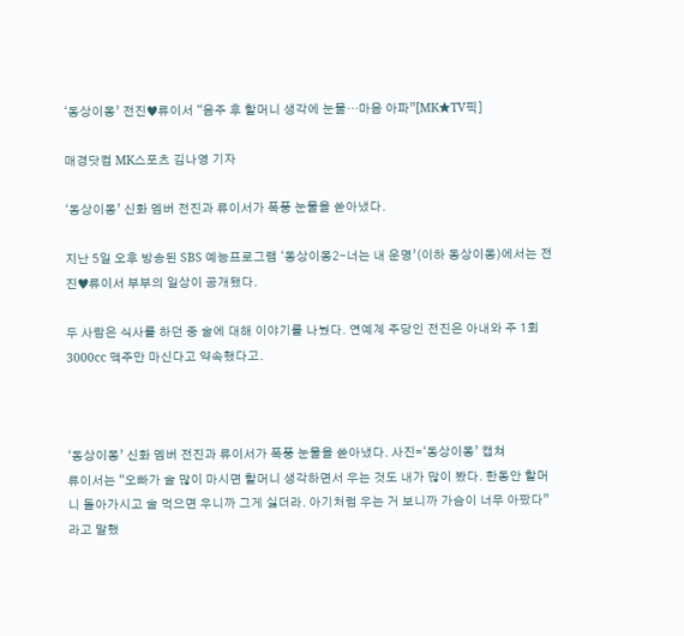‘동상이몽’ 전진♥류이서 “음주 후 할머니 생각에 눈물…마음 아파”[MK★TV픽]

매경닷컴 MK스포츠 김나영 기자

‘동상이몽’ 신화 멤버 전진과 류이서가 폭풍 눈물을 쏟아냈다.

지난 5일 오후 방송된 SBS 예능프로그램 ‘동상이몽2-너는 내 운명’(이하 동상이몽)에서는 전진♥류이서 부부의 일상이 공개됐다.

두 사람은 식사를 하던 중 술에 대해 이야기를 나눴다. 연예계 주당인 전진은 아내와 주 1회 3000cc 맥주만 마신다고 약속했다고.



‘동상이몽’ 신화 멤버 전진과 류이서가 폭풍 눈물을 쏟아냈다. 사진=‘동상이몽’ 캡쳐
류이서는 “오빠가 술 많이 마시면 할머니 생각하면서 우는 것도 내가 많이 봤다. 한동안 할머니 돌아가시고 술 먹으면 우니까 그게 싫더라. 아기처럼 우는 거 보니까 가슴이 너무 아팠다”라고 말했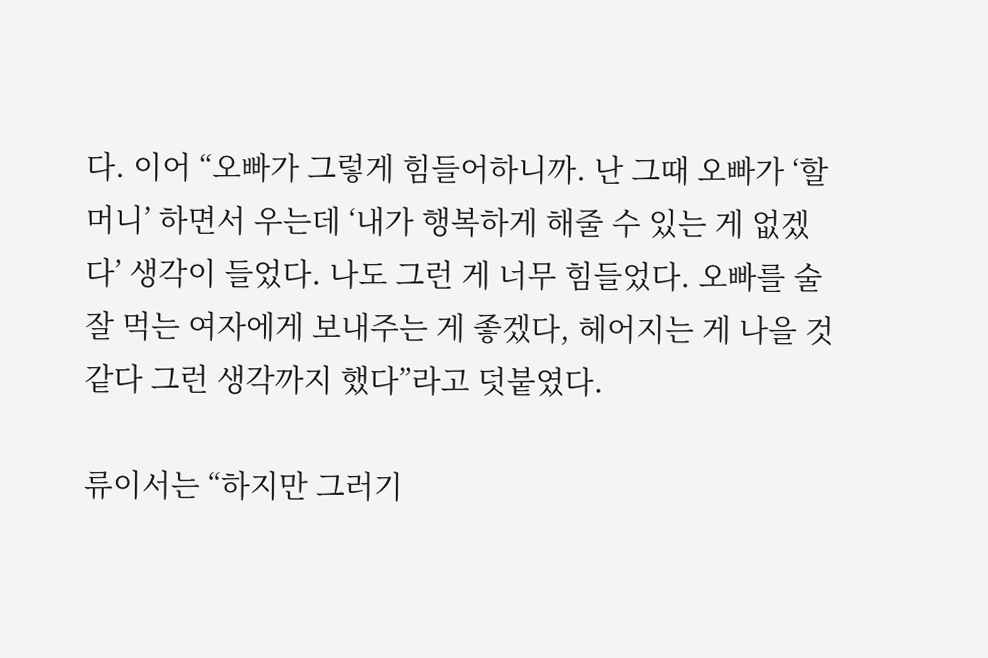다. 이어 “오빠가 그렇게 힘들어하니까. 난 그때 오빠가 ‘할머니’ 하면서 우는데 ‘내가 행복하게 해줄 수 있는 게 없겠다’ 생각이 들었다. 나도 그런 게 너무 힘들었다. 오빠를 술 잘 먹는 여자에게 보내주는 게 좋겠다, 헤어지는 게 나을 것 같다 그런 생각까지 했다”라고 덧붙였다.

류이서는 “하지만 그러기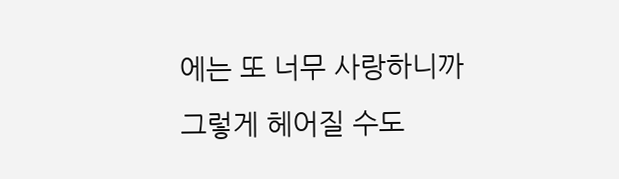에는 또 너무 사랑하니까 그렇게 헤어질 수도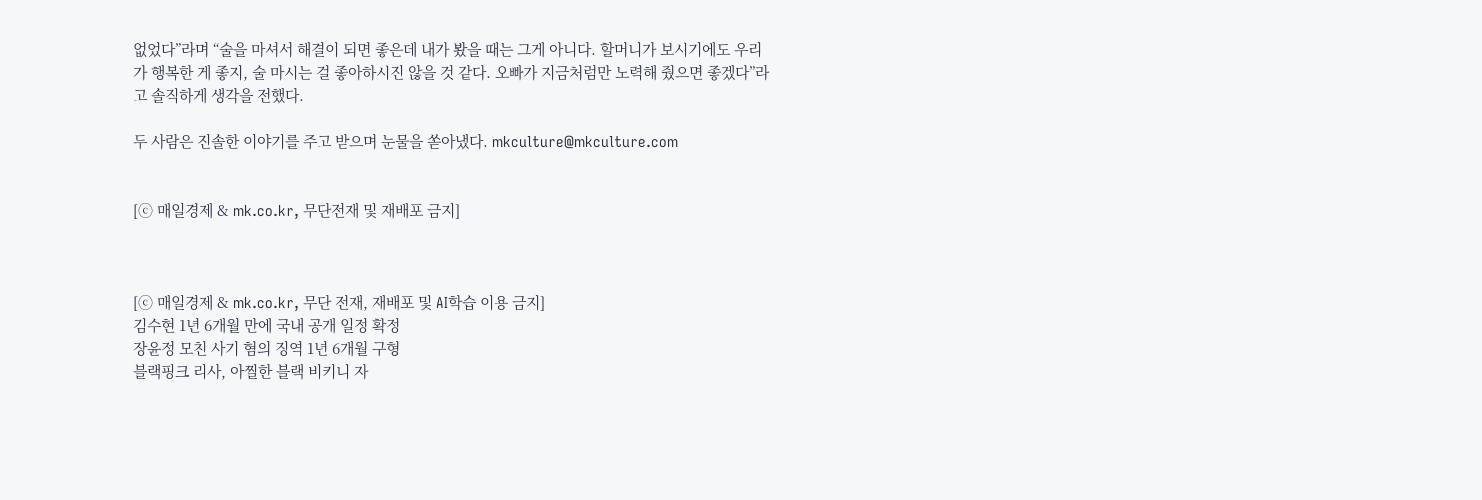없었다”라며 “술을 마셔서 해결이 되면 좋은데 내가 봤을 때는 그게 아니다. 할머니가 보시기에도 우리가 행복한 게 좋지, 술 마시는 걸 좋아하시진 않을 것 같다. 오빠가 지금처럼만 노력해 줬으면 좋겠다”라고 솔직하게 생각을 전했다.

두 사람은 진솔한 이야기를 주고 받으며 눈물을 쏟아냈다. mkculture@mkculture.com


[ⓒ 매일경제 & mk.co.kr, 무단전재 및 재배포 금지]



[ⓒ 매일경제 & mk.co.kr, 무단 전재, 재배포 및 AI학습 이용 금지]
김수현 1년 6개월 만에 국내 공개 일정 확정
장윤정 모친 사기 혐의 징역 1년 6개월 구형
블랙핑크 리사, 아찔한 블랙 비키니 자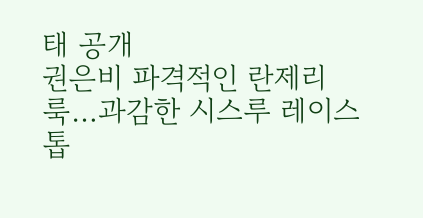태 공개
권은비 파격적인 란제리룩…과감한 시스루 레이스톱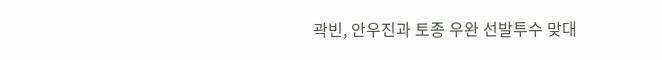곽빈, 안우진과 토종 우완 선발투수 맞대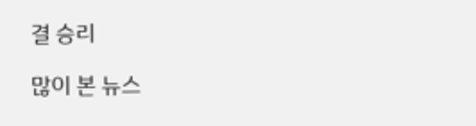결 승리

많이 본 뉴스